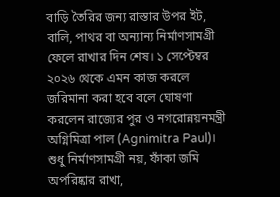বাড়ি তৈরির জন্য রাস্তার উপর ইট, বালি, পাথর বা অন্যান্য নির্মাণসামগ্রী ফেলে রাখার দিন শেষ। ১ সেপ্টেম্বর ২০২৬ থেকে এমন কাজ করলে জরিমানা করা হবে বলে ঘোষণা করলেন রাজ্যের পুর ও নগরোন্নয়নমন্ত্রী অগ্নিমিত্রা পাল (Agnimitra Paul)। শুধু নির্মাণসামগ্রী নয়, ফাঁকা জমি অপরিষ্কার রাখা,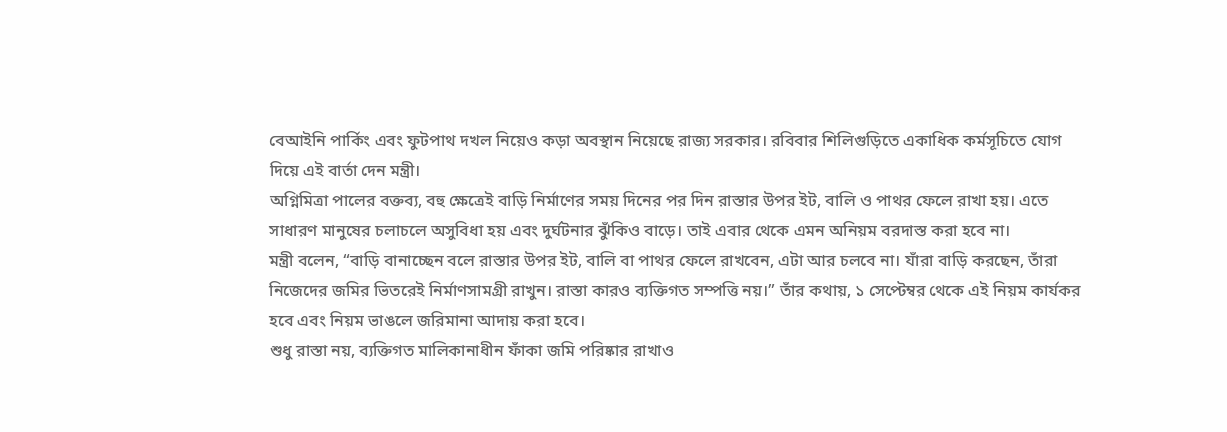বেআইনি পার্কিং এবং ফুটপাথ দখল নিয়েও কড়া অবস্থান নিয়েছে রাজ্য সরকার। রবিবার শিলিগুড়িতে একাধিক কর্মসূচিতে যোগ দিয়ে এই বার্তা দেন মন্ত্রী।
অগ্নিমিত্রা পালের বক্তব্য, বহু ক্ষেত্রেই বাড়ি নির্মাণের সময় দিনের পর দিন রাস্তার উপর ইট, বালি ও পাথর ফেলে রাখা হয়। এতে সাধারণ মানুষের চলাচলে অসুবিধা হয় এবং দুর্ঘটনার ঝুঁকিও বাড়ে। তাই এবার থেকে এমন অনিয়ম বরদাস্ত করা হবে না।
মন্ত্রী বলেন, “বাড়ি বানাচ্ছেন বলে রাস্তার উপর ইট, বালি বা পাথর ফেলে রাখবেন, এটা আর চলবে না। যাঁরা বাড়ি করছেন, তাঁরা নিজেদের জমির ভিতরেই নির্মাণসামগ্রী রাখুন। রাস্তা কারও ব্যক্তিগত সম্পত্তি নয়।” তাঁর কথায়, ১ সেপ্টেম্বর থেকে এই নিয়ম কার্যকর হবে এবং নিয়ম ভাঙলে জরিমানা আদায় করা হবে।
শুধু রাস্তা নয়, ব্যক্তিগত মালিকানাধীন ফাঁকা জমি পরিষ্কার রাখাও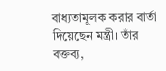বাধ্যতামূলক করার বার্তা দিয়েছেন মন্ত্রী। তাঁর বক্তব্য,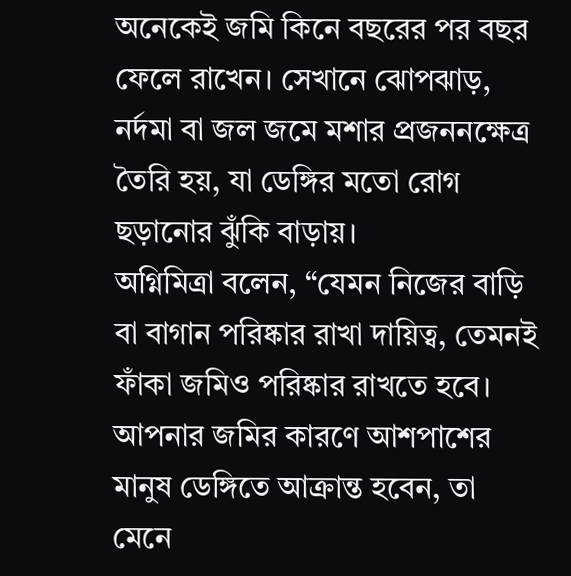অনেকেই জমি কিনে বছরের পর বছর ফেলে রাখেন। সেখানে ঝোপঝাড়, নর্দমা বা জল জমে মশার প্রজননক্ষেত্র তৈরি হয়, যা ডেঙ্গির মতো রোগ ছড়ানোর ঝুঁকি বাড়ায়।
অগ্নিমিত্রা বলেন, “যেমন নিজের বাড়ি বা বাগান পরিষ্কার রাখা দায়িত্ব, তেমনই ফাঁকা জমিও পরিষ্কার রাখতে হবে। আপনার জমির কারণে আশপাশের মানুষ ডেঙ্গিতে আক্রান্ত হবেন, তা মেনে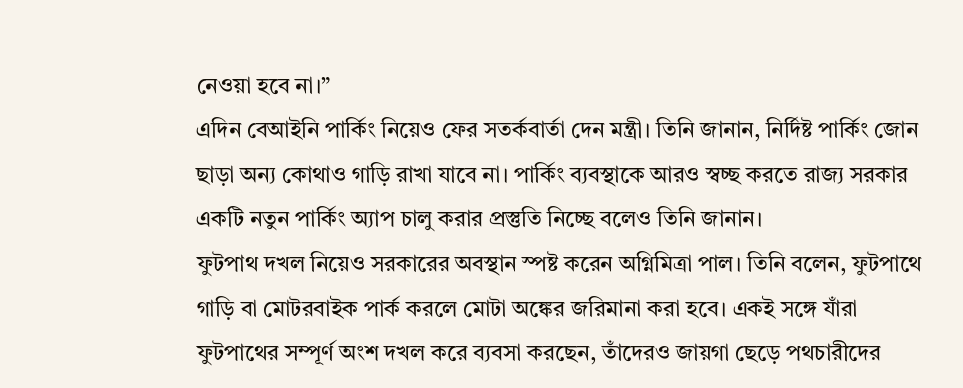নেওয়া হবে না।”
এদিন বেআইনি পার্কিং নিয়েও ফের সতর্কবার্তা দেন মন্ত্রী। তিনি জানান, নির্দিষ্ট পার্কিং জোন ছাড়া অন্য কোথাও গাড়ি রাখা যাবে না। পার্কিং ব্যবস্থাকে আরও স্বচ্ছ করতে রাজ্য সরকার একটি নতুন পার্কিং অ্যাপ চালু করার প্রস্তুতি নিচ্ছে বলেও তিনি জানান।
ফুটপাথ দখল নিয়েও সরকারের অবস্থান স্পষ্ট করেন অগ্নিমিত্রা পাল। তিনি বলেন, ফুটপাথে গাড়ি বা মোটরবাইক পার্ক করলে মোটা অঙ্কের জরিমানা করা হবে। একই সঙ্গে যাঁরা ফুটপাথের সম্পূর্ণ অংশ দখল করে ব্যবসা করছেন, তাঁদেরও জায়গা ছেড়ে পথচারীদের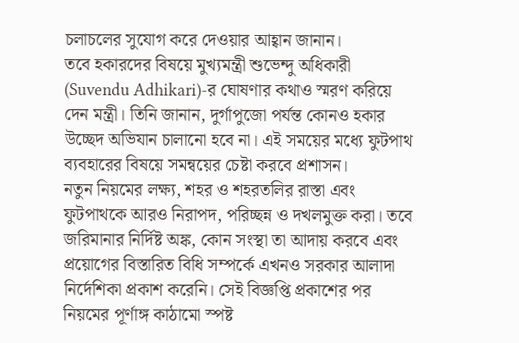চলাচলের সুযোগ করে দেওয়ার আহ্বান জানান।
তবে হকারদের বিষয়ে মুখ্যমন্ত্রী শুভেন্দু অধিকারী (Suvendu Adhikari)-র ঘোষণার কথাও স্মরণ করিয়ে দেন মন্ত্রী। তিনি জানান, দুর্গাপুজো পর্যন্ত কোনও হকার উচ্ছেদ অভিযান চালানো হবে না। এই সময়ের মধ্যে ফুটপাথ ব্যবহারের বিষয়ে সমন্বয়ের চেষ্টা করবে প্রশাসন।
নতুন নিয়মের লক্ষ্য, শহর ও শহরতলির রাস্তা এবং ফুটপাথকে আরও নিরাপদ, পরিচ্ছন্ন ও দখলমুক্ত করা। তবে জরিমানার নির্দিষ্ট অঙ্ক, কোন সংস্থা তা আদায় করবে এবং প্রয়োগের বিস্তারিত বিধি সম্পর্কে এখনও সরকার আলাদা নির্দেশিকা প্রকাশ করেনি। সেই বিজ্ঞপ্তি প্রকাশের পর নিয়মের পূর্ণাঙ্গ কাঠামো স্পষ্ট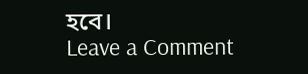হবে।
Leave a Comment